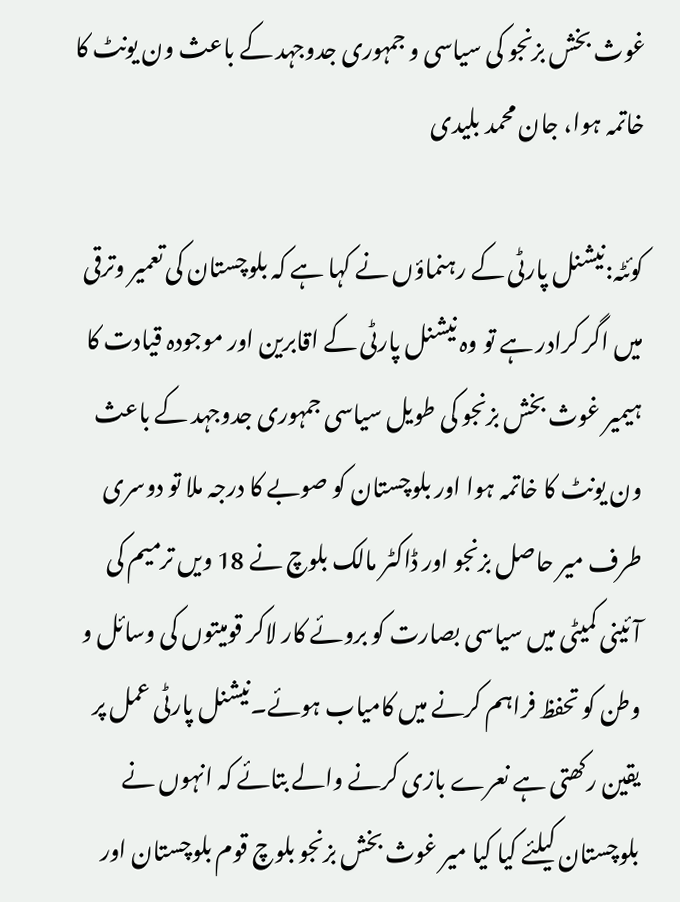غوث بخش بزنجو کی سیاسی و جمہوری جدوجہد کے باعث ون یونٹ کا خاتمہ ہوا، جان محمد بلیدی

کوئٹہ:نیشنل پارٹی کے رہنماؤں نے کہا ہے کہ بلوچستان کی تعمیر وترقی میں اگر کرادر ہے تو وہ نیشنل پارٹی کے اقابرین اور موجودہ قیادت کا ہیمیر غوث بخش بزنجو کی طویل سیاسی جمہوری جدوجہد کے باعث ون یونٹ کا خاتمہ ہوا اور بلوچستان کو صوبے کا درجہ ملا تو دوسری طرف میر حاصل بزنجو اور ڈاکٹر مالک بلوچ نے 18 ویں ترمیم کی آئینی کمیٹی میں سیاسی بصارت کو بروئے کار لاکر قومیتوں کی وسائل و وطن کو تحفظ فراہم کرنے میں کامیاب ہوئے۔نیشنل پارٹی عمل پر یقین رکھتی ہے نعرے بازی کرنے والے بتائے کہ انہوں نے بلوچستان کیلئے کیا کیا میر غوث بخش بزنجو بلوچ قوم بلوچستان اور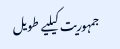جمہوریت کیلیے طویل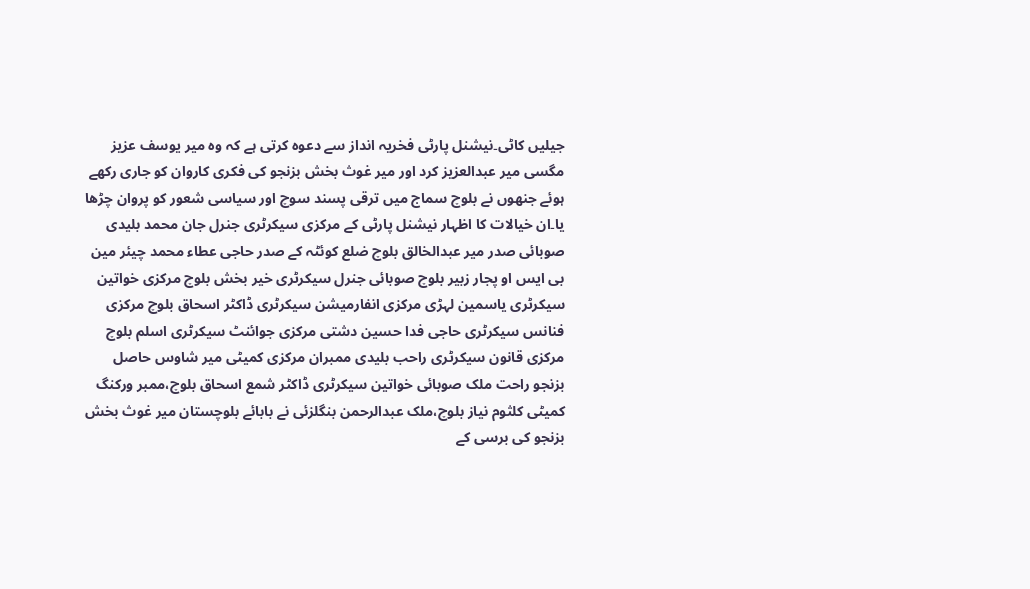جیلیں کاٹی۔نیشنل پارٹی فخریہ انداز سے دعوہ کرتی ہے کہ وہ میر یوسف عزیز مگسی میر عبدالعزیز کرد اور میر غوث بخش بزنجو کی فکری کاروان کو جاری رکھے ہوئے جنھوں نے بلوچ سماج میں ترقی پسند سوچ اور سیاسی شعور کو پروان چڑھا یا۔ان خیالات کا اظہار نیشنل پارٹی کے مرکزی سیکرٹری جنرل جان محمد بلیدی صوبائی صدر میر عبدالخالق بلوچ ضلع کوئٹہ کے صدر حاجی عطاء محمد چیئر مین بی ایس او پجار زبیر بلوچ صوبائی جنرل سیکرٹری خیر بخش بلوچ مرکزی خواتین سیکرٹری یاسمین لہڑی مرکزی انفارمیشن سیکرٹری ڈاکٹر اسحاق بلوچ مرکزی فنانس سیکرٹری حاجی فدا حسین دشتی مرکزی جوائنٹ سیکرٹری اسلم بلوچ مرکزی قانون سیکرٹری راحب بلیدی ممبران مرکزی کمیٹی میر شاوس حاصل بزنجو راحت ملک صوبائی خواتین سیکرٹری ڈاکٹر شمع اسحاق بلوچ،ممبر ورکنگ کمیٹی کلثوم نیاز بلوچ،ملک عبدالرحمن بنگلزئی نے بابائے بلوچستان میر غوث بخش بزنجو کی برسی کے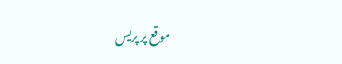موقع پر پریس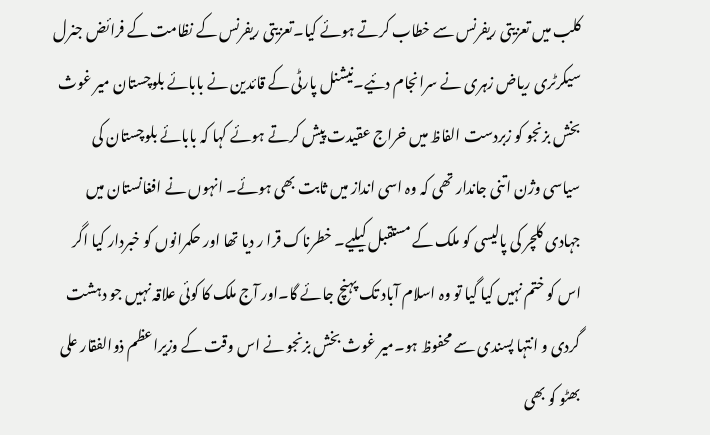کلب میں تعزیتی ریفرنس سے خطاب کرتے ہوئے کیا۔تعزیتی ریفرنس کے نظامت کے فرائض جنرل سیکرٹری ریاض زہری نے سرانجام دئیے۔نیشنل پارٹی کے قائدین نے بابائے بلوچستان میر غوث بخش بزنجو کو زبردست الفاظ میں خراج عقیدت پیش کرتے ہوئے کہا کہ بابائے بلوچستان کی سیاسی وژن اتنی جاندار تھی کہ وہ اسی انداز میں ثابت بھی ہوئے۔ انہوں نے افغانستان میں جہادی کلچر کی پالیسی کو ملک کے مستقبل کیلیے۔ خطرناک قرا ر دیا تھا اور حکمرانوں کو خبردار کیا اگر اس کو ختم نہیں کیا گیا تو وہ اسلام آباد تک پہنچ جائے گا۔اور آج ملک کا کوئی علاقہ نہیں جو دہشت گردی و انتہا پسندی سے محفوظ ہو۔میر غوث بخش بزنجو نے اس وقت کے وزیراعظم ذوالفقار علی بھٹو کو بھی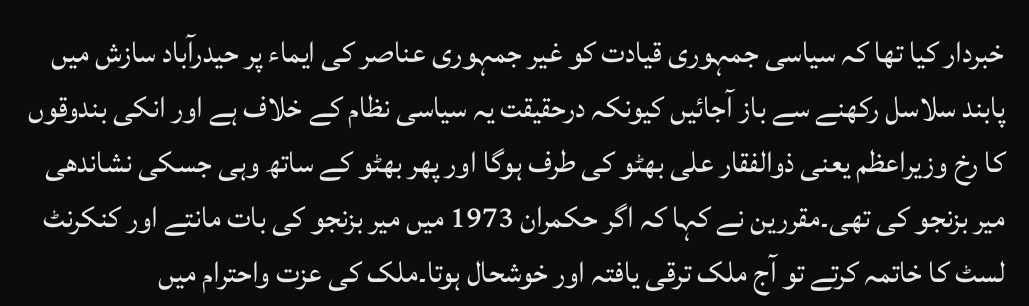خبردار کیا تھا کہ سیاسی جمہوری قیادت کو غیر جمہوری عناصر کی ایماء پر حیدرآباد سازش میں پابند سلاسل رکھنے سے باز آجائیں کیونکہ درحقیقت یہ سیاسی نظام کے خلاف ہے اور انکی بندوقوں کا رخ وزیراعظم یعنی ذوالفقار علی بھٹو کی طرف ہوگا اور پھر بھٹو کے ساتھ وہی جسکی نشاندھی میر بزنجو کی تھی۔مقررین نے کہا کہ اگر حکمران 1973 میں میر بزنجو کی بات مانتے اور کنکرنٹ لسٹ کا خاتمہ کرتے تو آج ملک ترقی یافتہ اور خوشحال ہوتا۔ملک کی عزت واحترام میں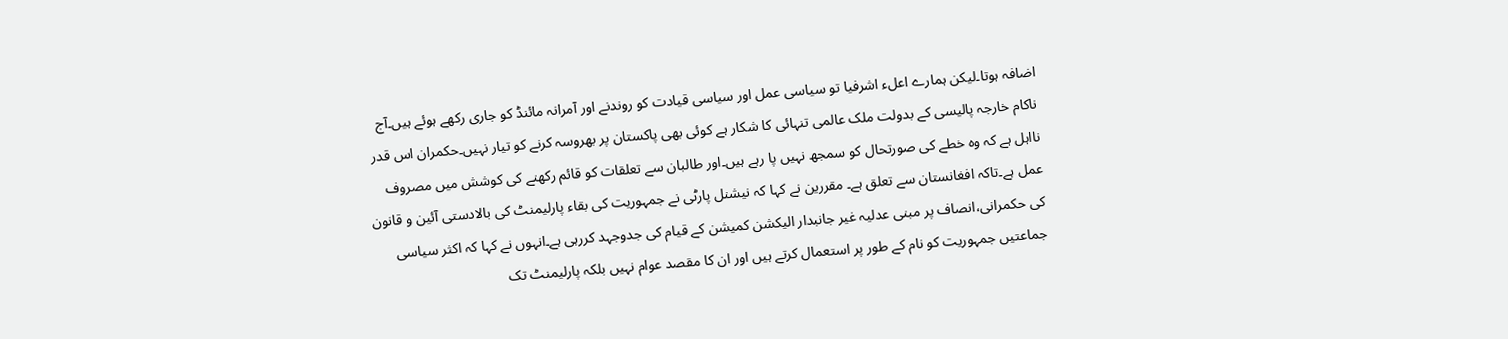اضافہ ہوتا۔لیکن ہمارے اعلء اشرفیا تو سیاسی عمل اور سیاسی قیادت کو روندنے اور آمرانہ مائنڈ کو جاری رکھے ہوئے ہیں۔آج ناکام خارجہ پالیسی کے بدولت ملک عالمی تنہائی کا شکار ہے کوئی بھی پاکستان پر بھروسہ کرنے کو تیار نہیں۔حکمران اس قدر نااہل ہے کہ وہ خطے کی صورتحال کو سمجھ نہیں پا رہے ہیں۔اور طالبان سے تعلقات کو قائم رکھنے کی کوشش میں مصروف عمل ہے۔تاکہ افغانستان سے تعلق ہے۔ مقررین نے کہا کہ نیشنل پارٹی نے جمہوریت کی بقاء پارلیمنٹ کی بالادستی آئین و قانون کی حکمرانی،انصاف پر مبنی عدلیہ غیر جانبدار الیکشن کمیشن کے قیام کی جدوجہد کررہی ہے۔انہوں نے کہا کہ اکثر سیاسی جماعتیں جمہوریت کو نام کے طور پر استعمال کرتے ہیں اور ان کا مقصد عوام نہیں بلکہ پارلیمنٹ تک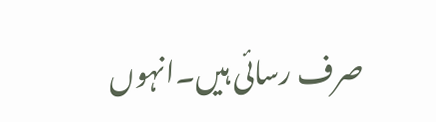صرف رسائی ہیں۔انہوں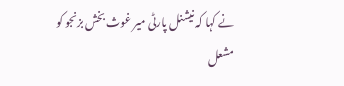نے کہا کہ نیشنل پارٹی میر غوث بخش بزنجو کو مشعل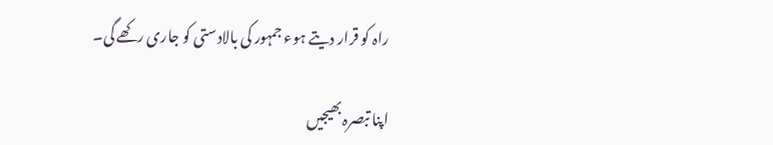راہ کو قرار دیتے ہوء جمہور کی بالادستی کو جاری رکھے گی۔

اپنا تبصرہ بھیجیں